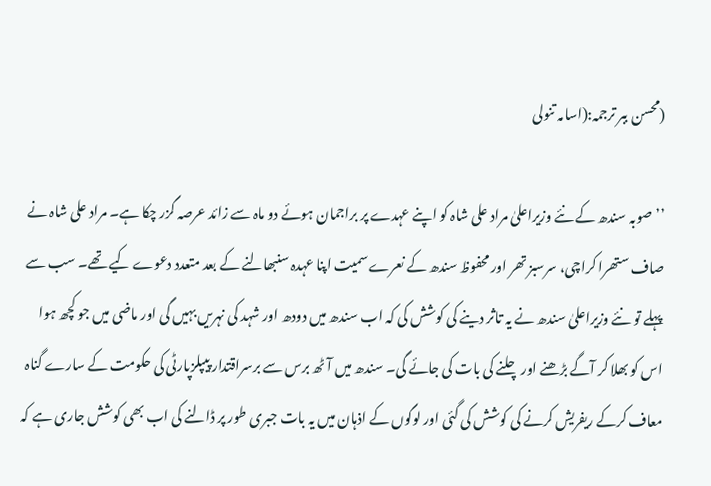(محسن ببر ترجمہ:(اسامہ تنولی

’’صوبہ سندھ کے نئے وزیراعلیٰ مراد علی شاہ کو اپنے عہدے پر براجمان ہوئے دو ماہ سے زائد عرصہ گزر چکا ہے۔ مراد علی شاہ نے صاف ستھرا کراچی، سرسبز تھر اور محفوظ سندھ کے نعرے سمیت اپنا عہدہ سنبھالنے کے بعد متعدد دعوے کیے تھے۔ سب سے پہلے تو نئے وزیراعلیٰ سندھ نے یہ تاثر دینے کی کوشش کی کہ اب سندھ میں دودھ اور شہد کی نہریں بہیں گی اور ماضی میں جو کچھ ہوا اس کو بھلا کر آگے بڑھنے اور چلنے کی بات کی جائے گی۔ سندھ میں آٹھ برس سے برسراقتدار پیپلزپارٹی کی حکومت کے سارے گناہ معاف کرکے ریفریش کرنے کی کوشش کی گئی اور لوگوں کے اذہان میں یہ بات جبری طور پر ڈالنے کی اب بھی کوشش جاری ہے کہ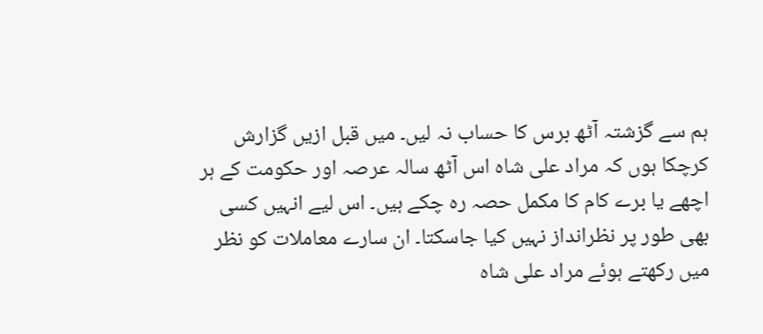ہم سے گزشتہ آٹھ برس کا حساب نہ لیں۔ میں قبل ازیں گزارش کرچکا ہوں کہ مراد علی شاہ اس آٹھ سالہ عرصہ اور حکومت کے ہر اچھے یا برے کام کا مکمل حصہ رہ چکے ہیں۔ اس لیے انہیں کسی بھی طور پر نظرانداز نہیں کیا جاسکتا۔ ان سارے معاملات کو نظر میں رکھتے ہوئے مراد علی شاہ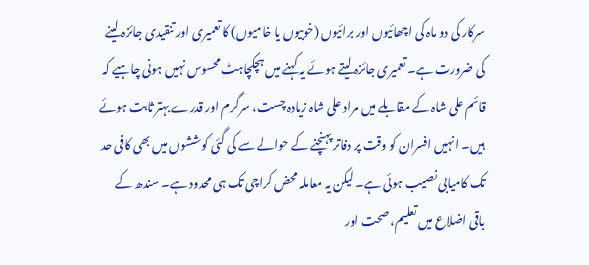سرکار کی دو ماہ کی اچھائیوں اور برائیوں (خوبیوں یا خامیوں) کا تعمیری اور تنقیدی جائزہ لینے کی ضرورت ہے۔ تعمیری جائزہ لیتے ہوئے یہ کہنے میں ہچکچاہٹ محسوس نہیں ہونی چاہیے کہ قائم علی شاہ کے مقابلے میں مراد علی شاہ زیادہ چست، سرگرم اور قدرے بہتر ثابت ہوئے ہیں۔ انہیں افسران کو وقت پر دفاتر پہنچنے کے حوالے سے کی گئی کوششوں میں بھی کافی حد تک کامیابی نصیب ہوئی ہے۔ لیکن یہ معاملہ محض کراچی تک ہی محدود ہے۔ سندھ کے باقی اضلاع میں تعلیم، صحت اور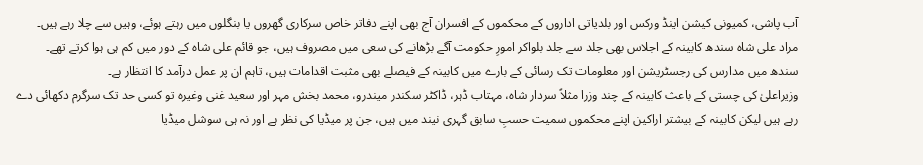آب پاشی، کمیونی کیشن اینڈ ورکس اور بلدیاتی اداروں کے محکموں کے افسران آج بھی اپنے دفاتر خاص سرکاری گھروں یا بنگلوں میں رہتے ہوئے، وہیں سے چلا رہے ہیں۔ مراد علی شاہ سندھ کابینہ کے اجلاس بھی جلد سے جلد بلواکر امورِ حکومت آگے بڑھانے کی سعی میں مصروف ہیں، جو قائم علی شاہ کے دور میں کم ہی ہوا کرتے تھے۔ سندھ میں مدارس کی رجسٹریشن اور معلومات تک رسائی کے بارے میں کابینہ کے فیصلے بھی مثبت اقدامات ہیں، تاہم ان پر عمل درآمد کا انتظار ہے۔
وزیراعلیٰ کی چستی کے باعث کابینہ کے چند وزرا مثلاً سردار شاہ، مہتاب ڈہر، ڈاکٹر سکندر میندرو، محمد بخش مہر اور سعید غنی وغیرہ تو کسی حد تک سرگرم دکھائی دے رہے ہیں لیکن کابینہ کے بیشتر اراکین اپنے محکموں سمیت حسبِ سابق گہری نیند میں ہیں، جن پر میڈیا کی نظر ہے اور نہ ہی سوشل میڈیا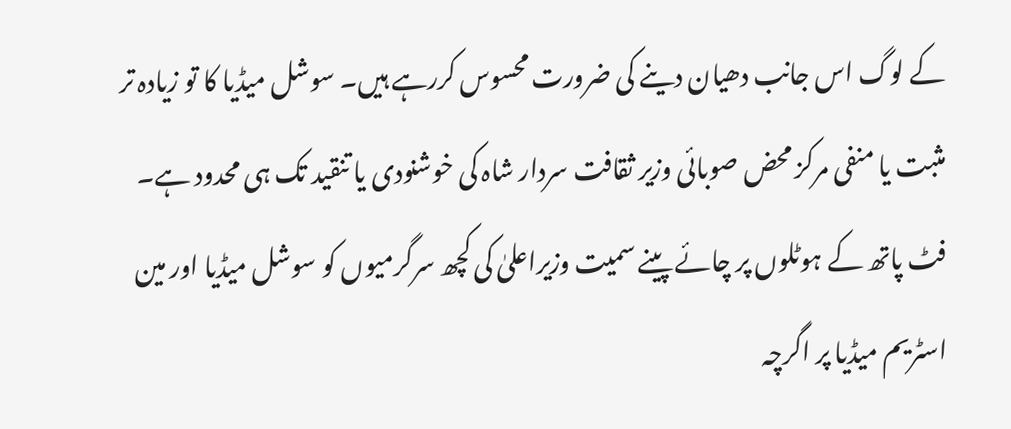کے لوگ اس جانب دھیان دینے کی ضرورت محسوس کررہے ہیں۔ سوشل میڈیا کا تو زیادہ تر مثبت یا منفی مرکز محض صوبائی وزیر ثقافت سردار شاہ کی خوشنودی یا تنقید تک ہی محدود ہے۔ فٹ پاتھ کے ہوٹلوں پر چائے پینے سمیت وزیراعلیٰ کی کچھ سرگرمیوں کو سوشل میڈیا اور مین اسٹریم میڈیا پر اگرچہ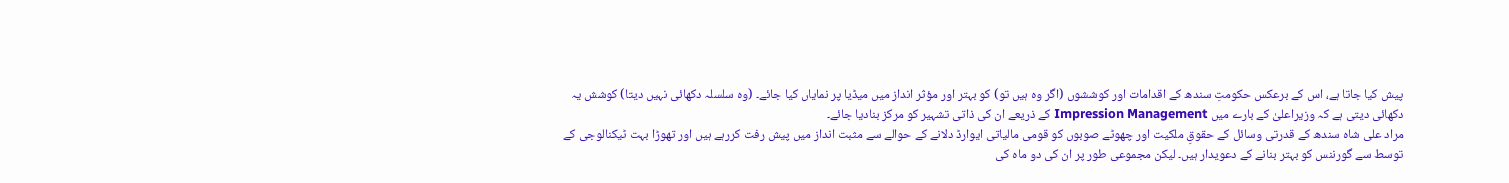پیش کیا جاتا ہے، اس کے برعکس حکومتِ سندھ کے اقدامات اور کوششوں (اگر وہ ہیں تو) کو بہتر اور مؤثر انداز میں میڈیا پر نمایاں کیا جائے۔ (وہ سلسلہ دکھائی نہیں دیتا) کوشش یہ دکھائی دیتی ہے کہ وزیراعلیٰ کے بارے میں Impression Management کے ذریعے ان کی ذاتی تشہیر کو مرکز بنادیا جائے۔
مراد علی شاہ سندھ کے قدرتی وسائل کے حقوقِ ملکیت اور چھوٹے صوبوں کو قومی مالیاتی ایوارڈ دلانے کے حوالے سے مثبت انداز میں پیش رفت کررہے ہیں اور تھوڑا بہت ٹیکنالوجی کے توسط سے گورننس کو بہتر بنانے کے دعویدار ہیں۔ لیکن مجموعی طور پر ان کی دو ماہ کی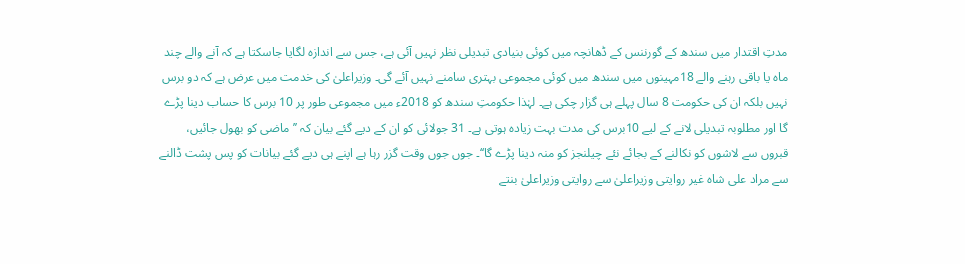مدتِ اقتدار میں سندھ کے گورننس کے ڈھانچہ میں کوئی بنیادی تبدیلی نظر نہیں آئی ہے، جس سے اندازہ لگایا جاسکتا ہے کہ آنے والے چند ماہ یا باقی رہنے والے 18مہینوں میں سندھ میں کوئی مجموعی بہتری سامنے نہیں آئے گی۔ وزیراعلیٰ کی خدمت میں عرض ہے کہ دو برس نہیں بلکہ ان کی حکومت 8 سال پہلے ہی گزار چکی ہے۔ لہٰذا حکومتِ سندھ کو 2018ء میں مجموعی طور پر 10 برس کا حساب دینا پڑے گا اور مطلوبہ تبدیلی لانے کے لیے 10برس کی مدت بہت زیادہ ہوتی ہے۔ 31 جولائی کو ان کے دیے گئے بیان کہ ’’ماضی کو بھول جائیں، قبروں سے لاشوں کو نکالنے کے بجائے نئے چیلنجز کو منہ دینا پڑے گا‘‘۔ جوں جوں وقت گزر رہا ہے اپنے ہی دیے گئے بیانات کو پس پشت ڈالنے سے مراد علی شاہ غیر روایتی وزیراعلیٰ سے روایتی وزیراعلیٰ بنتے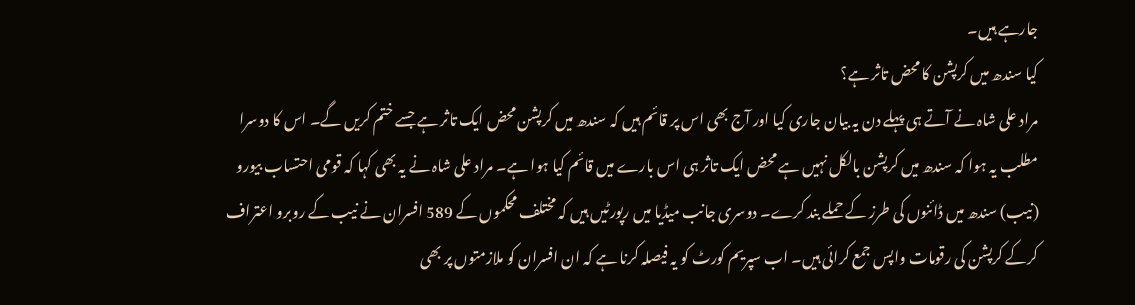جارہے ہیں۔
کیا سندھ میں کرپشن کا محض تاثر ہے؟
مراد علی شاہ نے آتے ہی پہلے دن یہ بیان جاری کیا اور آج بھی اس پر قائم ہیں کہ سندھ میں کرپشن محض ایک تاثر ہے جسے ختم کریں گے۔ اس کا دوسرا مطلب یہ ہوا کہ سندھ میں کرپشن بالکل نہیں ہے محض ایک تاثر ہی اس بارے میں قائم کیا ہوا ہے۔ مراد علی شاہ نے یہ بھی کہا کہ قومی احتساب بیورو (نیب) سندھ میں ڈائنوں کی طرز کے حملے بند کرے۔ دوسری جانب میڈیا میں رپورٹیں ہیں کہ مختلف محکموں کے 589 افسران نے نیب کے روبرو اعتراف کرکے کرپشن کی رقومات واپس جمع کرائی ہیں۔ اب سپریم کورٹ کو یہ فیصلہ کرنا ہے کہ ان افسران کو ملازمتوں پر بھی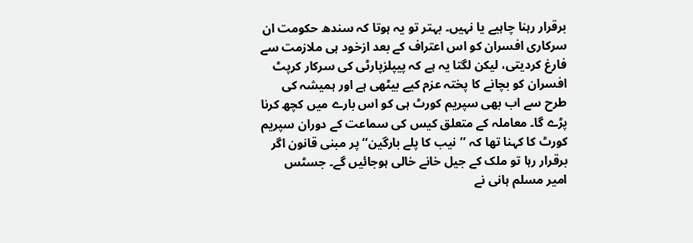برقرار رہنا چاہیے یا نہیں۔ بہتر تو یہ ہوتا کہ سندھ حکومت ان سرکاری افسران کو اس اعتراف کے بعد ازخود ہی ملازمت سے فارغ کردیتی، لیکن لگتا یہ ہے کہ پیپلزپارٹی کی سرکار کرپٹ افسران کو بچانے کا پختہ عزم کیے بیٹھی ہے اور ہمیشہ کی طرح سے اب بھی سپریم کورٹ ہی کو اس بارے میں کچھ کرنا پڑے گا۔ معاملہ کے متعلق کیس کی سماعت کے دوران سپریم کورٹ کا کہنا تھا کہ ’’نیب کا پلے بارگین‘‘ پر مبنی قانون اگر برقرار رہا تو ملک کے جیل خانے خالی ہوجائیں گے۔ جسٹس امیر مسلم ہانی نے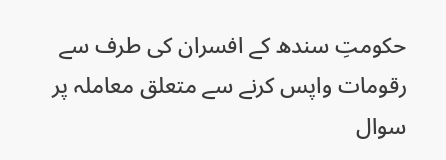حکومتِ سندھ کے افسران کی طرف سے رقومات واپس کرنے سے متعلق معاملہ پر سوال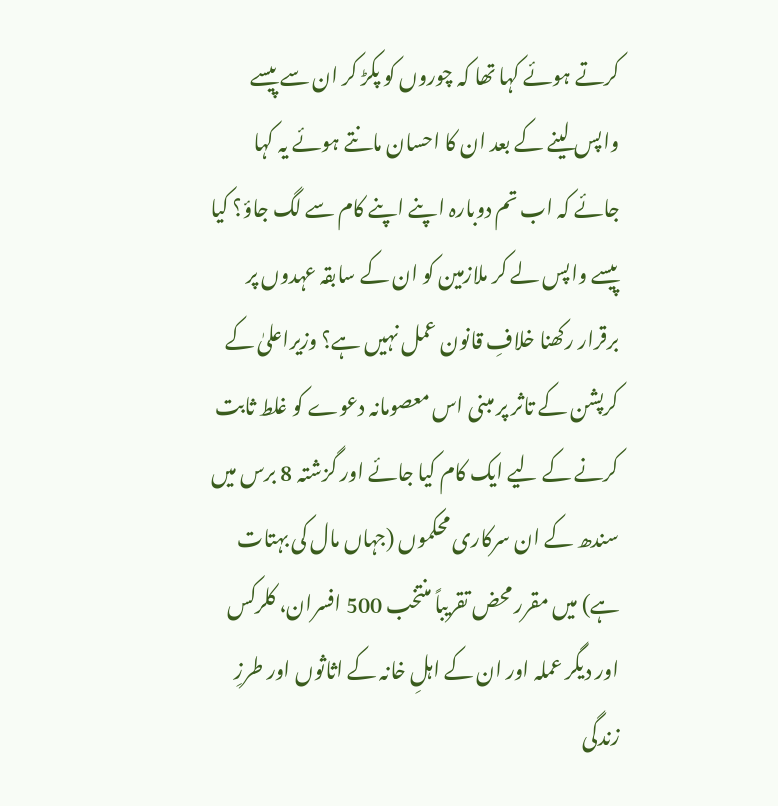کرتے ہوئے کہا تھا کہ چوروں کو پکڑ کر ان سے پیسے واپس لینے کے بعد ان کا احسان مانتے ہوئے یہ کہا جائے کہ اب تم دوبارہ اپنے اپنے کام سے لگ جاؤ؟ کیا پیسے واپس لے کر ملازمین کو ان کے سابقہ عہدوں پر برقرار رکھنا خلافِ قانون عمل نہیں ہے؟ وزیراعلیٰ کے کرپشن کے تاثر پر مبنی اس معصومانہ دعوے کو غلط ثابت کرنے کے لیے ایک کام کیا جائے اور گزشتہ 8 برس میں سندھ کے ان سرکاری محکموں (جہاں مال کی بہتات ہے) میں مقرر محض تقریباً منتخب 500 افسران، کلرکس اور دیگر عملہ اور ان کے اہلِ خانہ کے اثاثوں اور طرزِ زندگی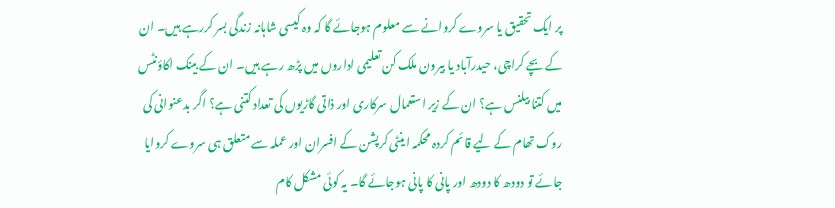پر ایک تحقیق یا سروے کروانے سے معلوم ہوجائے گا کہ وہ کیسی شاہانہ زندگی بسر کررہے ہیں۔ ان کے بچے کراچی، حیدرآباد یا بیرون ملک کن تعلیمی اداروں میں پڑھ رہے ہیں۔ ان کے بینک اکاؤنٹس میں کتنا بیلنس ہے؟ ان کے زیر استعمال سرکاری اور ذاتی گاڑیوں کی تعداد کتنی ہے؟ اگر بدعنوانی کی روک تھام کے لیے قائم کردہ محکمہ اینٹی کرپشن کے افسران اور عملہ سے متعلق ہی سروے کروایا جائے تو دودھ کا دودھ اور پانی کا پانی ہوجائے گا۔ یہ کوئی مشکل کام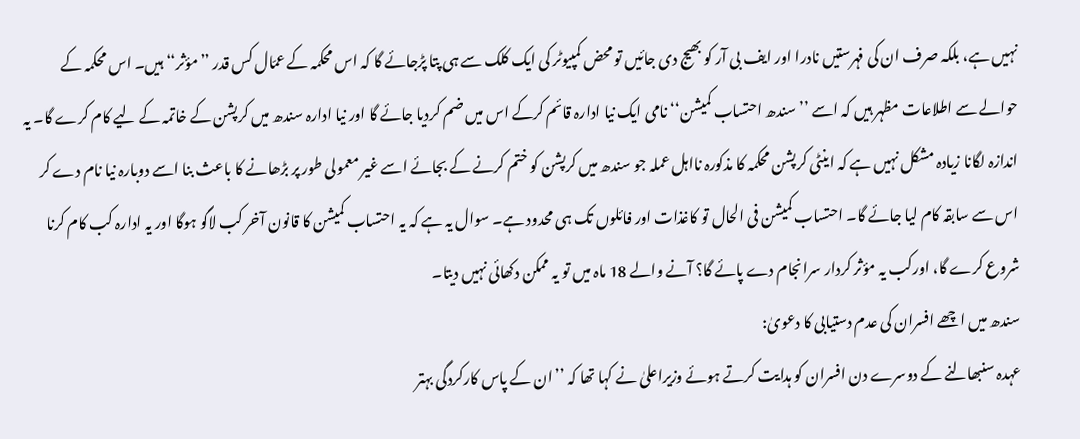نہیں ہے، بلکہ صرف ان کی فہرستیں نادرا اور ایف بی آر کو بھیج دی جائیں تو محض کمپیوٹر کی ایک کلک سے ہی پتا پڑجائے گا کہ اس محکمہ کے عمّال کس قدر ’’مؤثر‘‘ ہیں۔ اس محکمہ کے حوالے سے اطلاعات مظہر ہیں کہ اسے ’’سندھ احتساب کمیشن‘‘ نامی ایک نیا ادارہ قائم کرکے اس میں ضم کردیا جائے گا اور نیا ادارہ سندھ میں کرپشن کے خاتمہ کے لیے کام کرے گا۔ یہ اندازہ لگانا زیادہ مشکل نہیں ہے کہ اینٹی کرپشن محکمہ کا مذکورہ نااہل عملہ جو سندھ میں کرپشن کو ختم کرنے کے بجائے اسے غیر معمولی طور پر بڑھانے کا باعث بنا اسے دوبارہ نیا نام دے کر اس سے سابقہ کام لیا جائے گا۔ احتساب کمیشن فی الحال تو کاغذات اور فائلوں تک ہی محدود ہے۔ سوال یہ ہے کہ یہ احتساب کمیشن کا قانون آخر کب لاگو ہوگا اور یہ ادارہ کب کام کرنا شروع کرے گا، اورکب یہ مؤثر کردار سرانجام دے پائے گا؟ آنے والے 18 ماہ میں تو یہ ممکن دکھائی نہیں دیتا۔
سندھ میں اچھے افسران کی عدم دستیابی کا دعویٰ:
عہدہ سنبھالنے کے دوسرے دن افسران کو ہدایت کرتے ہوئے وزیراعلیٰ نے کہا تھا کہ ’’ان کے پاس کارکردگی بہتر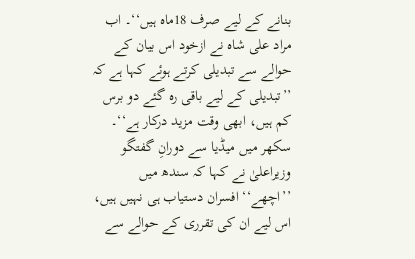بنانے کے لیے صرف 18ماہ ہیں‘‘۔ اب مراد علی شاہ نے ازخود اس بیان کے حوالے سے تبدیلی کرتے ہوئے کہا ہے کہ ’’تبدیلی کے لیے باقی رہ گئے دو برس کم ہیں، ابھی وقت مزید درکار ہے‘‘۔ سکھر میں میڈیا سے دورانِ گفتگو وزیراعلیٰ نے کہا کہ سندھ میں ’’اچھے‘‘ افسران دستیاب ہی نہیں ہیں، اس لیے ان کی تقرری کے حوالے سے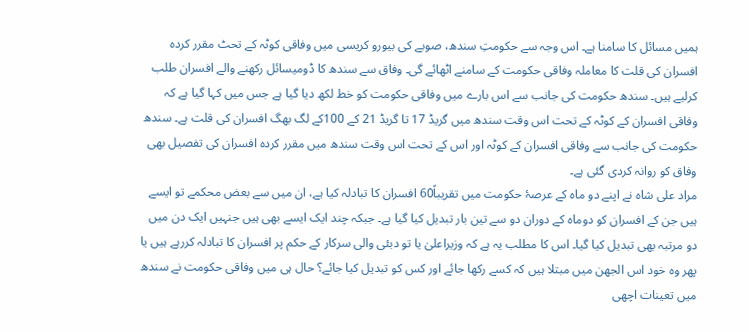ہمیں مسائل کا سامنا ہے۔ اس وجہ سے حکومتِ سندھ، صوبے کی بیورو کریسی میں وفاقی کوٹہ کے تحٹ مقرر کردہ افسران کی قلت کا معاملہ وفاقی حکومت کے سامنے اٹھائے گی۔ وفاق سے سندھ کا ڈومیسائل رکھنے والے افسران طلب کرلیے ہیں۔ سندھ حکومت کی جانب سے اس بارے میں وفاقی حکومت کو خط لکھ دیا گیا ہے جس میں کہا گیا ہے کہ وفاقی افسران کے کوٹہ کے تحت اس وقت سندھ میں گریڈ 17 تا گریڈ 21 کے 100کے لگ بھگ افسران کی قلت ہے۔ سندھ حکومت کی جانب سے وفاقی افسران کے کوٹہ اور اس کے تحت اس وقت سندھ میں مقرر کردہ افسران کی تفصیل بھی وفاق کو روانہ کردی گئی ہے۔
مراد علی شاہ نے اپنے دو ماہ کے عرصۂ حکومت میں تقریباً60 افسران کا تبادلہ کیا ہے، ان میں سے بعض محکمے تو ایسے ہیں جن کے افسران کو دوماہ کے دوران دو سے تین بار تبدیل کیا گیا ہے۔ جبکہ چند ایک ایسے بھی ہیں جنہیں ایک دن میں دو مرتبہ بھی تبدیل کیا گیا۔ اس کا مطلب یہ ہے کہ وزیراعلیٰ یا تو دبئی والی سرکار کے حکم پر افسران کا تبادلہ کررہے ہیں یا پھر وہ خود اس الجھن میں مبتلا ہیں کہ کسے رکھا جائے اور کس کو تبدیل کیا جائے؟ حال ہی میں وفاقی حکومت نے سندھ میں تعینات اچھی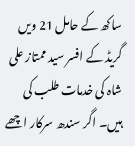ساکھ کے حامل 21 ویں گریڈ کے افسر سید ممتاز علی شاہ کی خدمات طلب کی ہیں۔ اگر سندھ سرکار اچھے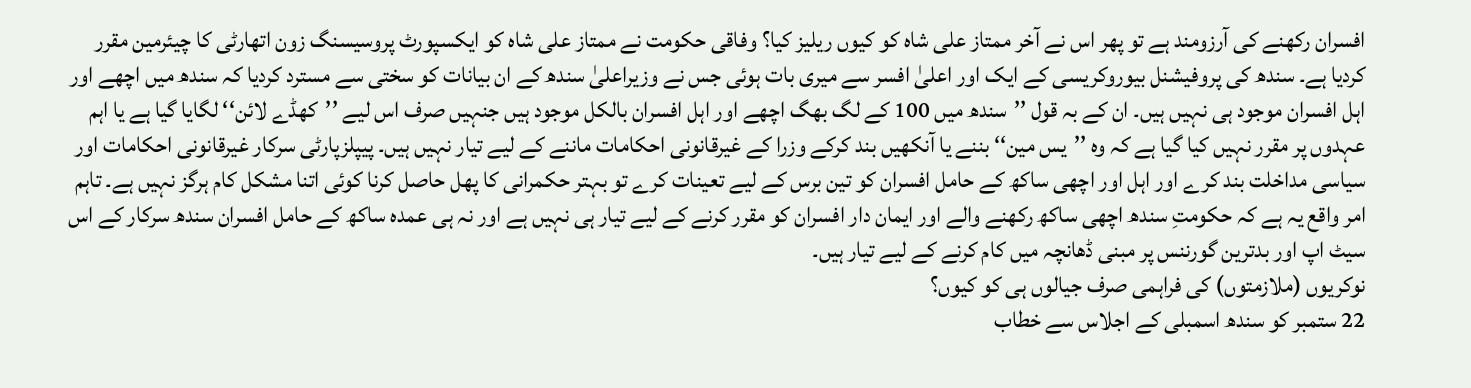افسران رکھنے کی آرزومند ہے تو پھر اس نے آخر ممتاز علی شاہ کو کیوں ریلیز کیا؟ وفاقی حکومت نے ممتاز علی شاہ کو ایکسپورٹ پروسیسنگ زون اتھارٹی کا چیئرمین مقرر کردیا ہے۔ سندھ کی پروفیشنل بیوروکریسی کے ایک اور اعلیٰ افسر سے میری بات ہوئی جس نے وزیراعلیٰ سندھ کے ان بیانات کو سختی سے مسترد کردیا کہ سندھ میں اچھے اور اہل افسران موجود ہی نہیں ہیں۔ ان کے بہ قول ’’سندھ میں 100 کے لگ بھگ اچھے اور اہل افسران بالکل موجود ہیں جنہیں صرف اس لیے ’’کھڈے لائن‘‘ لگایا گیا ہے یا اہم عہدوں پر مقرر نہیں کیا گیا ہے کہ وہ ’’یس مین‘‘ بننے یا آنکھیں بند کرکے وزرا کے غیرقانونی احکامات ماننے کے لیے تیار نہیں ہیں۔ پیپلزپارٹی سرکار غیرقانونی احکامات اور سیاسی مداخلت بند کرے اور اہل اور اچھی ساکھ کے حامل افسران کو تین برس کے لیے تعینات کرے تو بہتر حکمرانی کا پھل حاصل کرنا کوئی اتنا مشکل کام ہرگز نہیں ہے۔ تاہم امر واقع یہ ہے کہ حکومتِ سندھ اچھی ساکھ رکھنے والے اور ایمان دار افسران کو مقرر کرنے کے لیے تیار ہی نہیں ہے اور نہ ہی عمدہ ساکھ کے حامل افسران سندھ سرکار کے اس سیٹ اپ اور بدترین گورننس پر مبنی ڈھانچہ میں کام کرنے کے لیے تیار ہیں۔
نوکریوں (ملازمتوں) کی فراہمی صرف جیالوں ہی کو کیوں؟
22 ستمبر کو سندھ اسمبلی کے اجلاس سے خطاب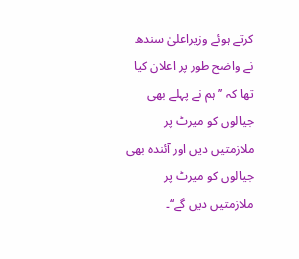کرتے ہوئے وزیراعلیٰ سندھ نے واضح طور پر اعلان کیا تھا کہ ’’ہم نے پہلے بھی جیالوں کو میرٹ پر ملازمتیں دیں اور آئندہ بھی جیالوں کو میرٹ پر ملازمتیں دیں گے‘‘۔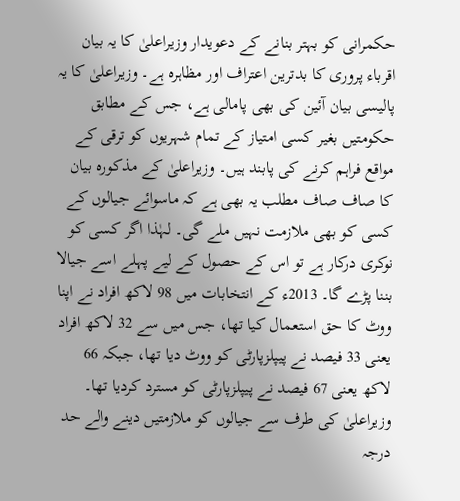حکمرانی کو بہتر بنانے کے دعویدار وزیراعلیٰ کا یہ بیان اقرباء پروری کا بدترین اعتراف اور مظاہرہ ہے۔ وزیراعلیٰ کا یہ پالیسی بیان آئین کی بھی پامالی ہے، جس کے مطابق حکومتیں بغیر کسی امتیاز کے تمام شہریوں کو ترقی کے مواقع فراہم کرنے کی پابند ہیں۔ وزیراعلیٰ کے مذکورہ بیان کا صاف صاف مطلب یہ بھی ہے کہ ماسوائے جیالوں کے کسی کو بھی ملازمت نہیں ملے گی۔ لہٰذا اگر کسی کو نوکری درکار ہے تو اس کے حصول کے لیے پہلے اسے جیالا بننا پڑے گا۔ 2013ء کے انتخابات میں 98 لاکھ افراد نے اپنا ووٹ کا حق استعمال کیا تھا، جس میں سے 32 لاکھ افراد یعنی 33 فیصد نے پیپلزپارٹی کو ووٹ دیا تھا، جبکہ 66 لاکھ یعنی 67 فیصد نے پیپلزپارٹی کو مسترد کردیا تھا۔ وزیراعلیٰ کی طرف سے جیالوں کو ملازمتیں دینے والے حد درجہ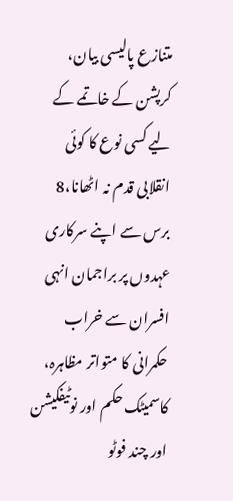متنازع پالیسی بیان، کرپشن کے خاتمے کے لیے کسی نوع کا کوئی انقلابی قدم نہ اٹھانا،8 برس سے اپنے سرکاری عہدوں پر براجمان انہی افسران سے خراب حکمرانی کا متواتر مظاہرہ، کاسمیٹک حکم اور نوٹیفکیشن اور چند فوٹو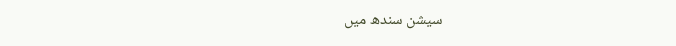سیشن سندھ میں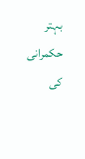بہتر حکمرانی کی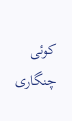کوئی چنگاری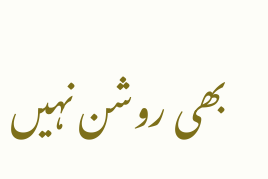بھی روشن نہیں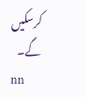کرسکیں گے۔
nn